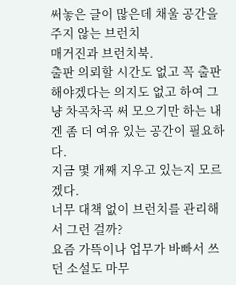써놓은 글이 많은데 채울 공간을 주지 않는 브런치
매거진과 브런치북.
출판 의뢰할 시간도 없고 꼭 출판해야겠다는 의지도 없고 하여 그냥 차곡차곡 써 모으기만 하는 내겐 좀 더 여유 있는 공간이 필요하다.
지금 몇 개째 지우고 있는지 모르겠다.
너무 대책 없이 브런치를 관리해서 그런 걸까?
요즘 가뜩이나 업무가 바빠서 쓰던 소설도 마무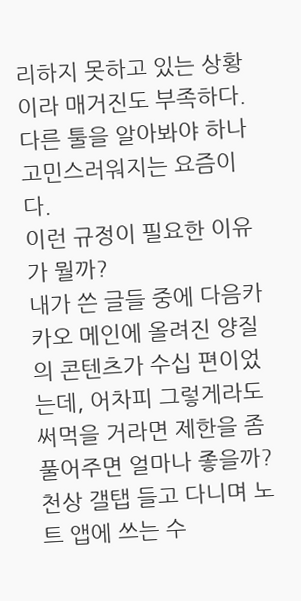리하지 못하고 있는 상황이라 매거진도 부족하다.
다른 툴을 알아봐야 하나 고민스러워지는 요즘이다.
이런 규정이 필요한 이유가 뭘까?
내가 쓴 글들 중에 다음카카오 메인에 올려진 양질의 콘텐츠가 수십 편이었는데, 어차피 그렇게라도 써먹을 거라면 제한을 좀 풀어주면 얼마나 좋을까?
천상 갤탭 들고 다니며 노트 앱에 쓰는 수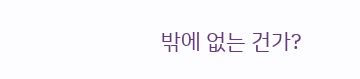밖에 없는 건가?